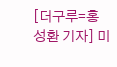[더구루=홍성환 기자] 미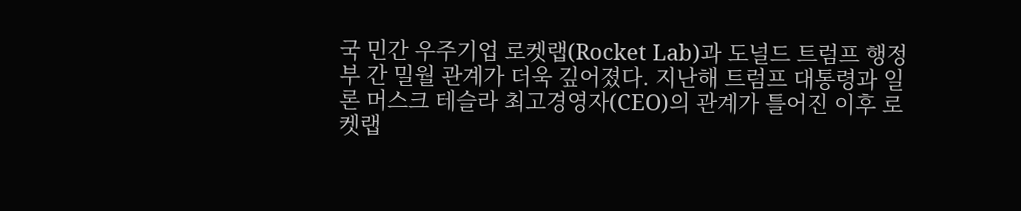국 민간 우주기업 로켓랩(Rocket Lab)과 도널드 트럼프 행정부 간 밀월 관계가 더욱 깊어졌다. 지난해 트럼프 대통령과 일론 머스크 테슬라 최고경영자(CEO)의 관계가 틀어진 이후 로켓랩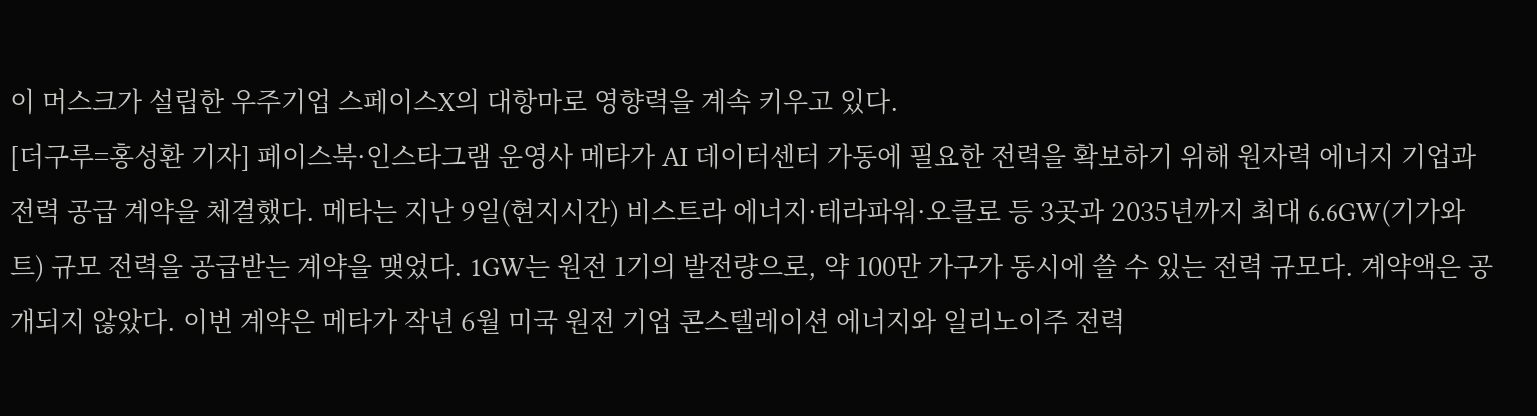이 머스크가 설립한 우주기업 스페이스X의 대항마로 영향력을 계속 키우고 있다.
[더구루=홍성환 기자] 페이스북·인스타그램 운영사 메타가 AI 데이터센터 가동에 필요한 전력을 확보하기 위해 원자력 에너지 기업과 전력 공급 계약을 체결했다. 메타는 지난 9일(현지시간) 비스트라 에너지·테라파워·오클로 등 3곳과 2035년까지 최대 6.6GW(기가와트) 규모 전력을 공급받는 계약을 맺었다. 1GW는 원전 1기의 발전량으로, 약 100만 가구가 동시에 쓸 수 있는 전력 규모다. 계약액은 공개되지 않았다. 이번 계약은 메타가 작년 6월 미국 원전 기업 콘스텔레이션 에너지와 일리노이주 전력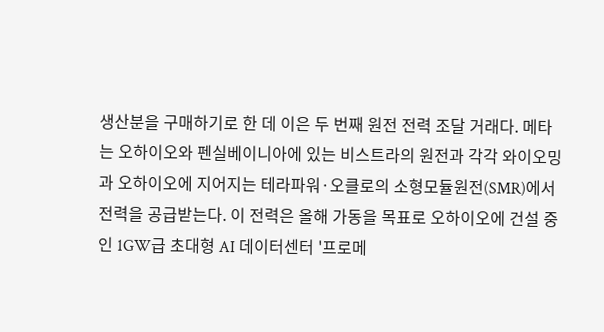생산분을 구매하기로 한 데 이은 두 번째 원전 전력 조달 거래다. 메타는 오하이오와 펜실베이니아에 있는 비스트라의 원전과 각각 와이오밍과 오하이오에 지어지는 테라파워·오클로의 소형모듈원전(SMR)에서 전력을 공급받는다. 이 전력은 올해 가동을 목표로 오하이오에 건설 중인 1GW급 초대형 AI 데이터센터 '프로메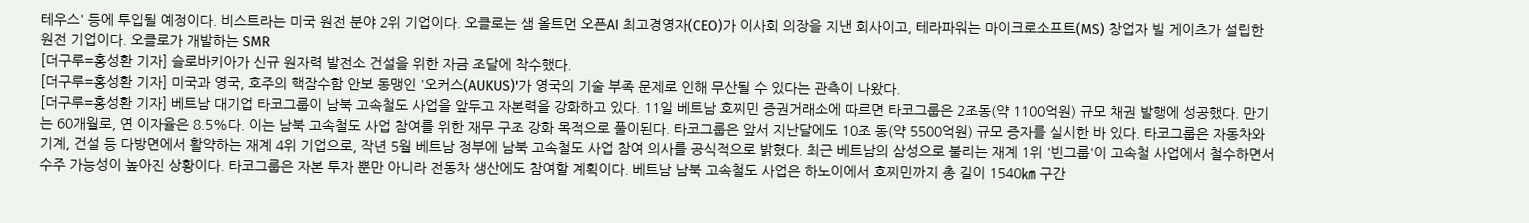테우스' 등에 투입될 예정이다. 비스트라는 미국 원전 분야 2위 기업이다. 오클로는 샘 올트먼 오픈AI 최고경영자(CEO)가 이사회 의장을 지낸 회사이고, 테라파워는 마이크로소프트(MS) 창업자 빌 게이츠가 설립한 원전 기업이다. 오클로가 개발하는 SMR
[더구루=홍성환 기자] 슬로바키아가 신규 원자력 발전소 건설을 위한 자금 조달에 착수했다.
[더구루=홍성환 기자] 미국과 영국, 호주의 핵잠수함 안보 동맹인 '오커스(AUKUS)'가 영국의 기술 부족 문제로 인해 무산될 수 있다는 관측이 나왔다.
[더구루=홍성환 기자] 베트남 대기업 타코그룹이 남북 고속철도 사업을 앞두고 자본력을 강화하고 있다. 11일 베트남 호찌민 증권거래소에 따르면 타코그룹은 2조동(약 1100억원) 규모 채권 발행에 성공했다. 만기는 60개월로, 연 이자율은 8.5%다. 이는 남북 고속철도 사업 참여를 위한 재무 구조 강화 목적으로 풀이된다. 타코그룹은 앞서 지난달에도 10조 동(약 5500억원) 규모 증자를 실시한 바 있다. 타코그룹은 자동차와 기계, 건설 등 다방면에서 활약하는 재계 4위 기업으로, 작년 5월 베트남 정부에 남북 고속철도 사업 참여 의사를 공식적으로 밝혔다. 최근 베트남의 삼성으로 불리는 재계 1위 '빈그룹'이 고속철 사업에서 철수하면서 수주 가능성이 높아진 상황이다. 타코그룹은 자본 투자 뿐만 아니라 전동차 생산에도 참여할 계획이다. 베트남 남북 고속철도 사업은 하노이에서 호찌민까지 총 길이 1540㎞ 구간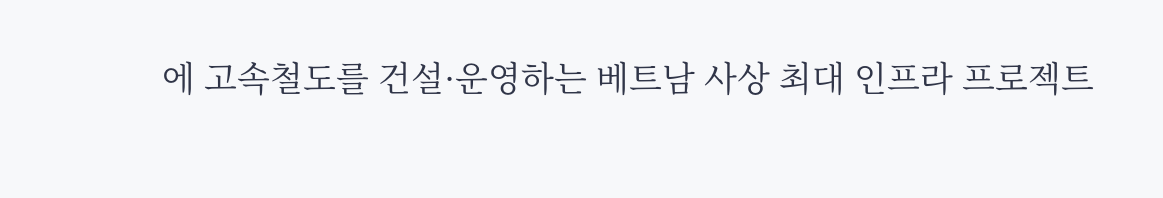에 고속철도를 건설·운영하는 베트남 사상 최대 인프라 프로젝트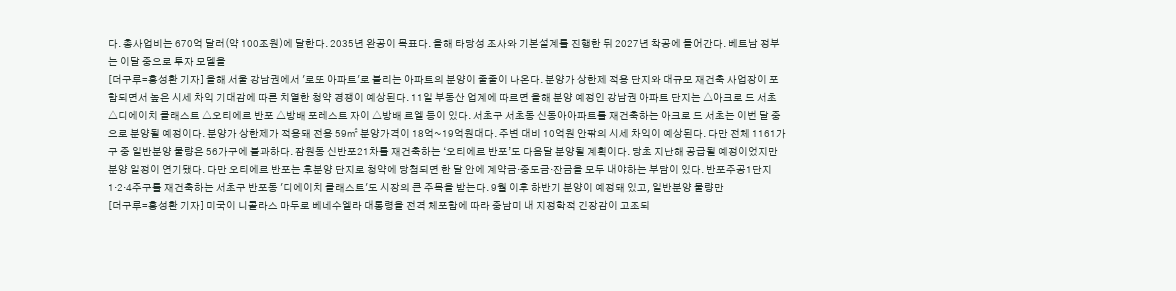다. 총사업비는 670억 달러(약 100조원)에 달한다. 2035년 완공이 목표다. 올해 타당성 조사와 기본설계를 진행한 뒤 2027년 착공에 들어간다. 베트남 정부는 이달 중으로 투자 모델을
[더구루=홍성환 기자] 올해 서울 강남권에서 '로또 아파트'로 불리는 아파트의 분양이 줄줄이 나온다. 분양가 상한제 적용 단지와 대규모 재건축 사업장이 포함되면서 높은 시세 차익 기대감에 따른 치열한 청약 경쟁이 예상된다. 11일 부동산 업계에 따르면 올해 분양 예정인 강남권 아파트 단지는 △아크로 드 서초 △디에이치 클래스트 △오티에르 반포 △방배 포레스트 자이 △방배 르엘 등이 있다. 서초구 서초동 신동아아파트를 재건축하는 아크로 드 서초는 이번 달 중으로 분양될 예정이다. 분양가 상한제가 적용돼 전용 59㎡ 분양가격이 18억~19억원대다. 주변 대비 10억원 안팎의 시세 차익이 예상된다. 다만 전체 1161가구 중 일반분양 물량은 56가구에 불과하다. 잠원동 신반포21차를 재건축하는 ‘오티에르 반포’도 다음달 분양될 계획이다. 당초 지난해 공급될 예정이었지만 분양 일정이 연기됐다. 다만 오티에르 반포는 후분양 단지로 청약에 당첨되면 한 달 안에 계약금·중도금·잔금을 모두 내야하는 부담이 있다. 반포주공1단지 1·2·4주구를 재건축하는 서초구 반포동 '디에이치 클래스트'도 시장의 큰 주목을 받는다. 9월 이후 하반기 분양이 예정돼 있고, 일반분양 물량만
[더구루=홍성환 기자] 미국이 니콜라스 마두로 베네수엘라 대통령을 전격 체포함에 따라 중남미 내 지정학적 긴장감이 고조되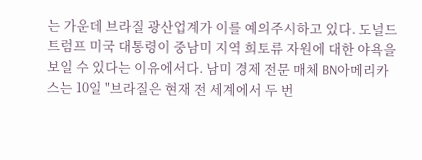는 가운데 브라질 광산업계가 이를 예의주시하고 있다. 도널드 트럼프 미국 대통령이 중남미 지역 희토류 자원에 대한 야욕을 보일 수 있다는 이유에서다. 남미 경제 전문 매체 BN아메리카스는 10일 "브라질은 현재 전 세계에서 두 번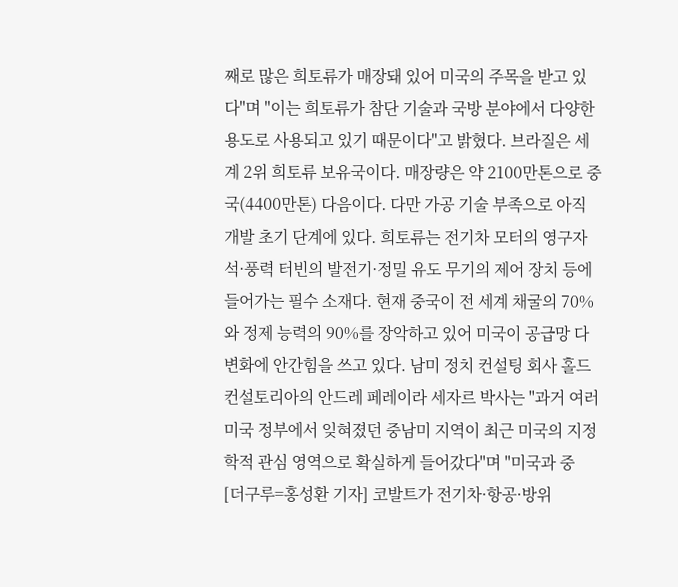째로 많은 희토류가 매장돼 있어 미국의 주목을 받고 있다"며 "이는 희토류가 참단 기술과 국방 분야에서 다양한 용도로 사용되고 있기 때문이다"고 밝혔다. 브라질은 세계 2위 희토류 보유국이다. 매장량은 약 2100만톤으로 중국(4400만톤) 다음이다. 다만 가공 기술 부족으로 아직 개발 초기 단계에 있다. 희토류는 전기차 모터의 영구자석·풍력 터빈의 발전기·정밀 유도 무기의 제어 장치 등에 들어가는 필수 소재다. 현재 중국이 전 세계 채굴의 70%와 정제 능력의 90%를 장악하고 있어 미국이 공급망 다변화에 안간힘을 쓰고 있다. 남미 정치 컨설팅 회사 홀드 컨설토리아의 안드레 페레이라 세자르 박사는 "과거 여러 미국 정부에서 잊혀졌던 중남미 지역이 최근 미국의 지정학적 관심 영역으로 확실하게 들어갔다"며 "미국과 중
[더구루=홍성환 기자] 코발트가 전기차·항공·방위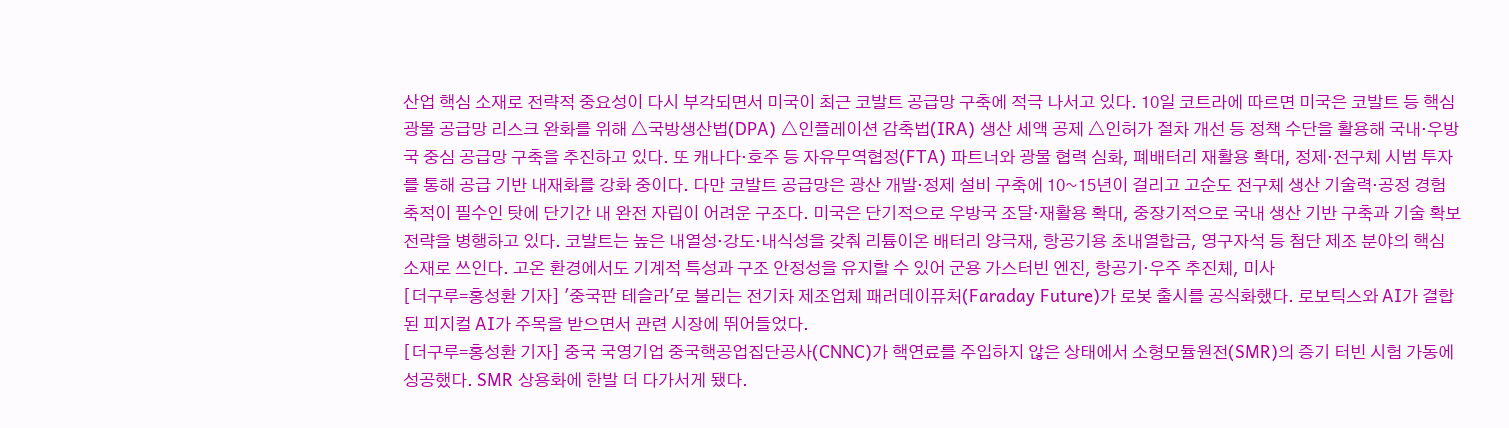산업 핵심 소재로 전략적 중요성이 다시 부각되면서 미국이 최근 코발트 공급망 구축에 적극 나서고 있다. 10일 코트라에 따르면 미국은 코발트 등 핵심 광물 공급망 리스크 완화를 위해 △국방생산법(DPA) △인플레이션 감축법(IRA) 생산 세액 공제 △인허가 절차 개선 등 정책 수단을 활용해 국내·우방국 중심 공급망 구축을 추진하고 있다. 또 캐나다·호주 등 자유무역협정(FTA) 파트너와 광물 협력 심화, 폐배터리 재활용 확대, 정제·전구체 시범 투자를 통해 공급 기반 내재화를 강화 중이다. 다만 코발트 공급망은 광산 개발·정제 설비 구축에 10~15년이 걸리고 고순도 전구체 생산 기술력·공정 경험 축적이 필수인 탓에 단기간 내 완전 자립이 어려운 구조다. 미국은 단기적으로 우방국 조달·재활용 확대, 중장기적으로 국내 생산 기반 구축과 기술 확보 전략을 병행하고 있다. 코발트는 높은 내열성·강도·내식성을 갖춰 리튬이온 배터리 양극재, 항공기용 초내열합금, 영구자석 등 첨단 제조 분야의 핵심 소재로 쓰인다. 고온 환경에서도 기계적 특성과 구조 안정성을 유지할 수 있어 군용 가스터빈 엔진, 항공기·우주 추진체, 미사
[더구루=홍성환 기자] '중국판 테슬라'로 불리는 전기차 제조업체 패러데이퓨처(Faraday Future)가 로봇 출시를 공식화했다. 로보틱스와 AI가 결합된 피지컬 AI가 주목을 받으면서 관련 시장에 뛰어들었다.
[더구루=홍성환 기자] 중국 국영기업 중국핵공업집단공사(CNNC)가 핵연료를 주입하지 않은 상태에서 소형모듈원전(SMR)의 증기 터빈 시험 가동에 성공했다. SMR 상용화에 한발 더 다가서게 됐다.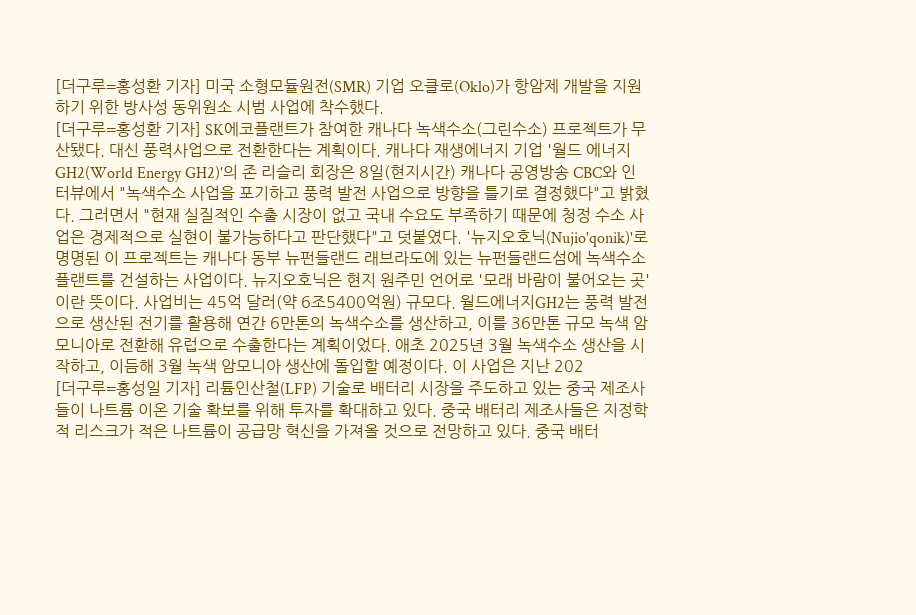[더구루=홍성환 기자] 미국 소형모듈원전(SMR) 기업 오클로(Oklo)가 항암제 개발을 지원하기 위한 방사성 동위원소 시범 사업에 착수했다.
[더구루=홍성환 기자] SK에코플랜트가 참여한 캐나다 녹색수소(그린수소) 프로젝트가 무산됐다. 대신 풍력사업으로 전환한다는 계획이다. 캐나다 재생에너지 기업 '월드 에너지 GH2(World Energy GH2)'의 존 리슬리 회장은 8일(현지시간) 캐나다 공영방송 CBC와 인터뷰에서 "녹색수소 사업을 포기하고 풍력 발전 사업으로 방향을 틀기로 결정했다"고 밝혔다. 그러면서 "현재 실질적인 수출 시장이 없고 국내 수요도 부족하기 때문에 청정 수소 사업은 경제적으로 실현이 불가능하다고 판단했다"고 덧붙였다. '뉴지오호닉(Nujio'qonik)'로 명명된 이 프로젝트는 캐나다 동부 뉴펀들랜드 래브라도에 있는 뉴펀들랜드섬에 녹색수소 플랜트를 건설하는 사업이다. 뉴지오호닉은 현지 원주민 언어로 '모래 바람이 불어오는 곳'이란 뜻이다. 사업비는 45억 달러(약 6조5400억원) 규모다. 월드에너지GH2는 풍력 발전으로 생산된 전기를 활용해 연간 6만톤의 녹색수소를 생산하고, 이를 36만톤 규모 녹색 암모니아로 전환해 유럽으로 수출한다는 계획이었다. 애초 2025년 3월 녹색수소 생산을 시작하고, 이듬해 3월 녹색 암모니아 생산에 돌입할 예정이다. 이 사업은 지난 202
[더구루=홍성일 기자] 리튬인산철(LFP) 기술로 배터리 시장을 주도하고 있는 중국 제조사들이 나트륨 이온 기술 확보를 위해 투자를 확대하고 있다. 중국 배터리 제조사들은 지정학적 리스크가 적은 나트륨이 공급망 혁신을 가져올 것으로 전망하고 있다. 중국 배터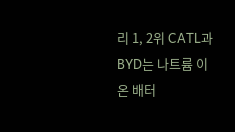리 1, 2위 CATL과 BYD는 나트륨 이온 배터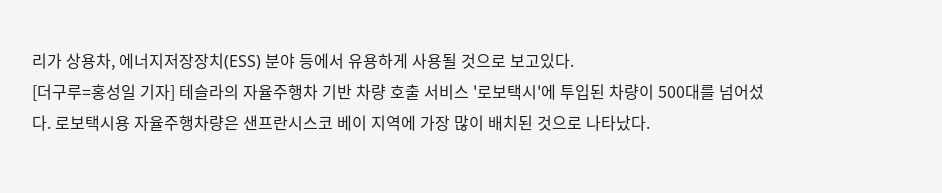리가 상용차, 에너지저장장치(ESS) 분야 등에서 유용하게 사용될 것으로 보고있다.
[더구루=홍성일 기자] 테슬라의 자율주행차 기반 차량 호출 서비스 '로보택시'에 투입된 차량이 500대를 넘어섰다. 로보택시용 자율주행차량은 샌프란시스코 베이 지역에 가장 많이 배치된 것으로 나타났다.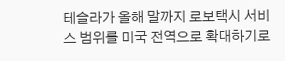테슬라가 올해 말까지 로보택시 서비스 범위를 미국 전역으로 확대하기로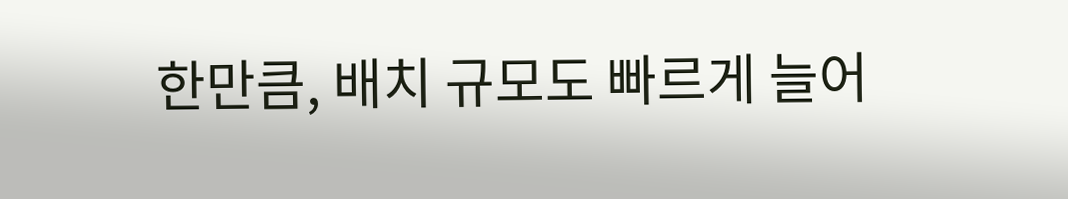한만큼, 배치 규모도 빠르게 늘어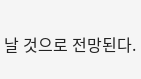날 것으로 전망된다.